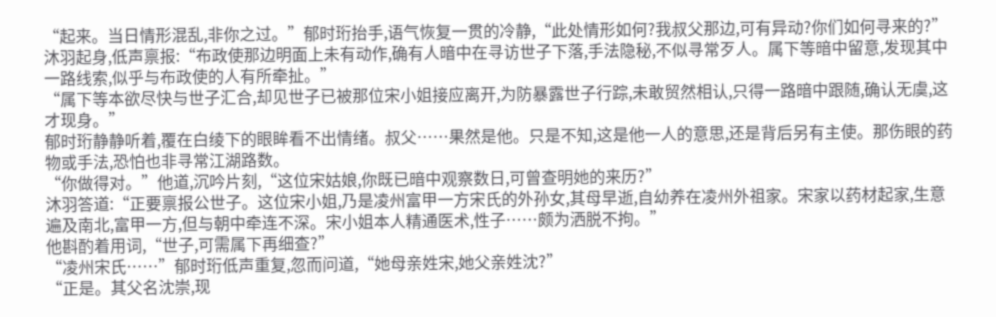“起来。当日情形混乱,非你之过。”郁时珩抬手,语气恢复一贯的冷静,“此处情形如何?我叔父那边,可有异动?你们如何寻来的?”
沐羽起身,低声禀报:“布政使那边明面上未有动作,确有人暗中在寻访世子下落,手法隐秘,不似寻常歹人。属下等暗中留意,发现其中一路线索,似乎与布政使的人有所牵扯。”
“属下等本欲尽快与世子汇合,却见世子已被那位宋小姐接应离开,为防暴露世子行踪,未敢贸然相认,只得一路暗中跟随,确认无虞,这才现身。”
郁时珩静静听着,覆在白绫下的眼眸看不出情绪。叔父……果然是他。只是不知,这是他一人的意思,还是背后另有主使。那伤眼的药物或手法,恐怕也非寻常江湖路数。
“你做得对。”他道,沉吟片刻,“这位宋姑娘,你既已暗中观察数日,可曾查明她的来历?”
沐羽答道:“正要禀报公世子。这位宋小姐,乃是凌州富甲一方宋氏的外孙女,其母早逝,自幼养在凌州外祖家。宋家以药材起家,生意遍及南北,富甲一方,但与朝中牵连不深。宋小姐本人精通医术,性子……颇为洒脱不拘。”
他斟酌着用词,“世子,可需属下再细查?”
“凌州宋氏……”郁时珩低声重复,忽而问道,“她母亲姓宋,她父亲姓沈?”
“正是。其父名沈崇,现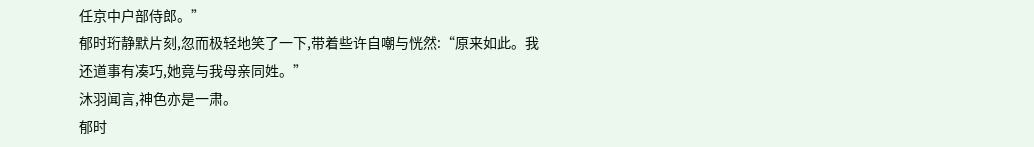任京中户部侍郎。”
郁时珩静默片刻,忽而极轻地笑了一下,带着些许自嘲与恍然:“原来如此。我还道事有凑巧,她竟与我母亲同姓。”
沐羽闻言,神色亦是一肃。
郁时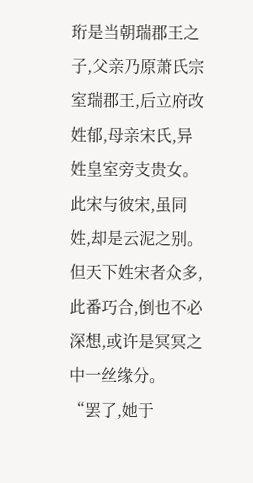珩是当朝瑞郡王之子,父亲乃原萧氏宗室瑞郡王,后立府改姓郁,母亲宋氏,异姓皇室旁支贵女。
此宋与彼宋,虽同姓,却是云泥之别。但天下姓宋者众多,此番巧合,倒也不必深想,或许是冥冥之中一丝缘分。
“罢了,她于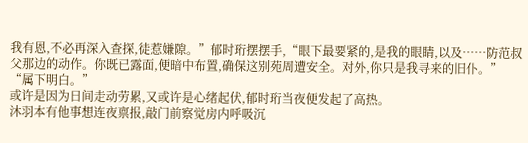我有恩,不必再深入查探,徒惹嫌隙。”郁时珩摆摆手,“眼下最要紧的,是我的眼睛,以及……防范叔父那边的动作。你既已露面,便暗中布置,确保这别苑周遭安全。对外,你只是我寻来的旧仆。”
“属下明白。”
或许是因为日间走动劳累,又或许是心绪起伏,郁时珩当夜便发起了高热。
沐羽本有他事想连夜禀报,敲门前察觉房内呼吸沉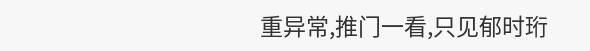重异常,推门一看,只见郁时珩